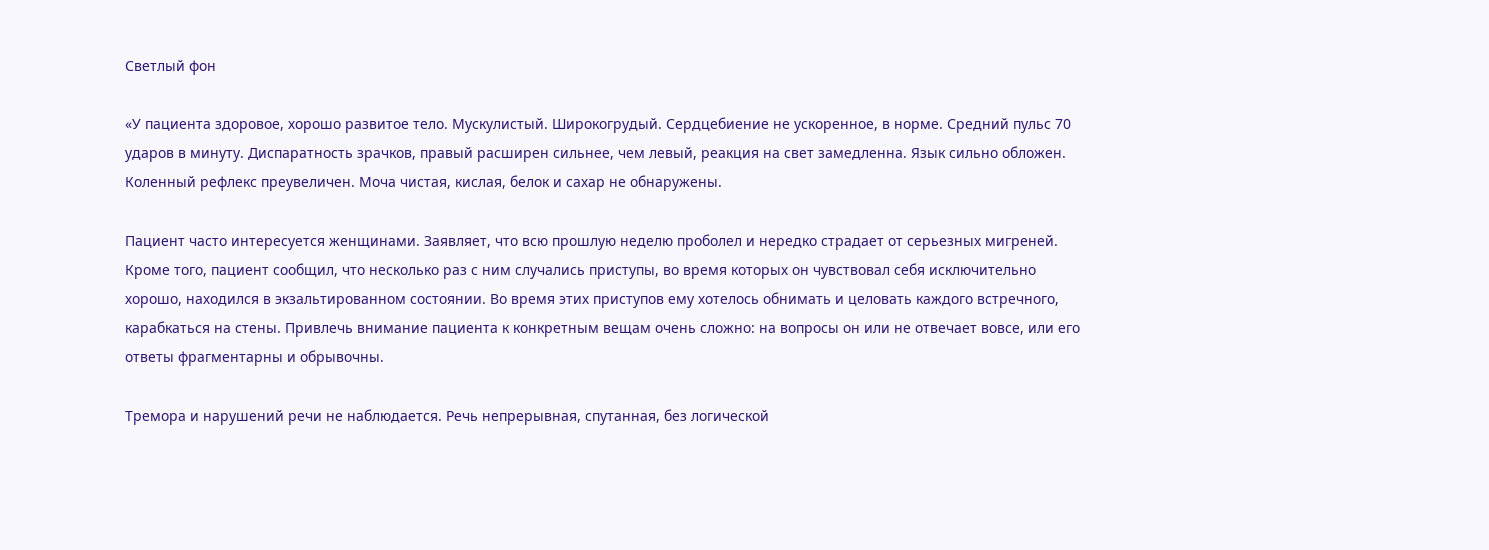Светлый фон

«У пациента здоровое, хорошо развитое тело. Мускулистый. Широкогрудый. Сердцебиение не ускоренное, в норме. Средний пульс 70 ударов в минуту. Диспаратность зрачков, правый расширен сильнее, чем левый, реакция на свет замедленна. Язык сильно обложен. Коленный рефлекс преувеличен. Моча чистая, кислая, белок и сахар не обнаружены.

Пациент часто интересуется женщинами. Заявляет, что всю прошлую неделю проболел и нередко страдает от серьезных мигреней. Кроме того, пациент сообщил, что несколько раз с ним случались приступы, во время которых он чувствовал себя исключительно хорошо, находился в экзальтированном состоянии. Во время этих приступов ему хотелось обнимать и целовать каждого встречного, карабкаться на стены. Привлечь внимание пациента к конкретным вещам очень сложно: на вопросы он или не отвечает вовсе, или его ответы фрагментарны и обрывочны.

Тремора и нарушений речи не наблюдается. Речь непрерывная, спутанная, без логической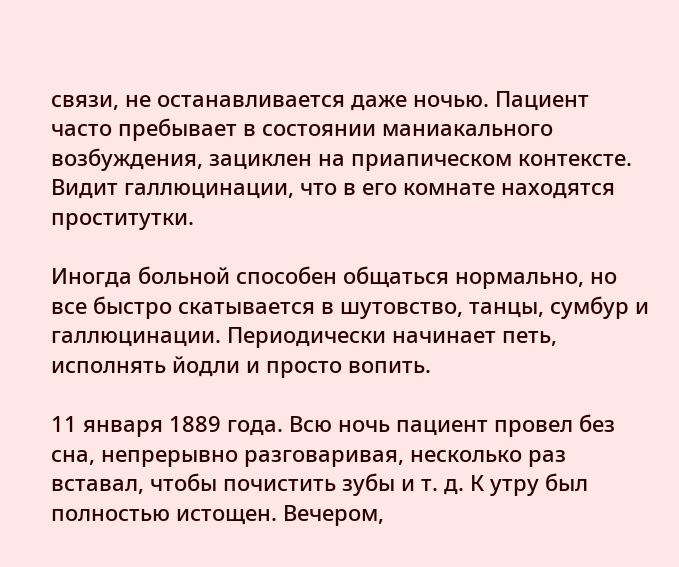связи, не останавливается даже ночью. Пациент часто пребывает в состоянии маниакального возбуждения, зациклен на приапическом контексте. Видит галлюцинации, что в его комнате находятся проститутки.

Иногда больной способен общаться нормально, но все быстро скатывается в шутовство, танцы, сумбур и галлюцинации. Периодически начинает петь, исполнять йодли и просто вопить.

11 января 1889 года. Всю ночь пациент провел без сна, непрерывно разговаривая, несколько раз вставал, чтобы почистить зубы и т. д. К утру был полностью истощен. Вечером,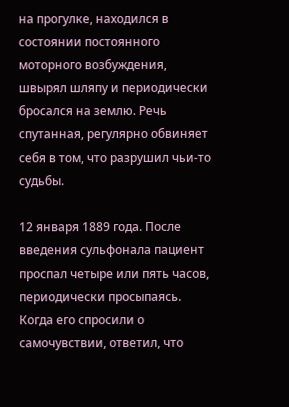на прогулке, находился в состоянии постоянного моторного возбуждения, швырял шляпу и периодически бросался на землю. Речь спутанная, регулярно обвиняет себя в том, что разрушил чьи-то судьбы.

12 января 1889 года. После введения сульфонала пациент проспал четыре или пять часов, периодически просыпаясь. Когда его спросили о самочувствии, ответил, что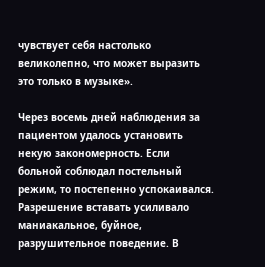чувствует себя настолько великолепно, что может выразить это только в музыке».

Через восемь дней наблюдения за пациентом удалось установить некую закономерность. Если больной соблюдал постельный режим, то постепенно успокаивался. Разрешение вставать усиливало маниакальное, буйное, разрушительное поведение. В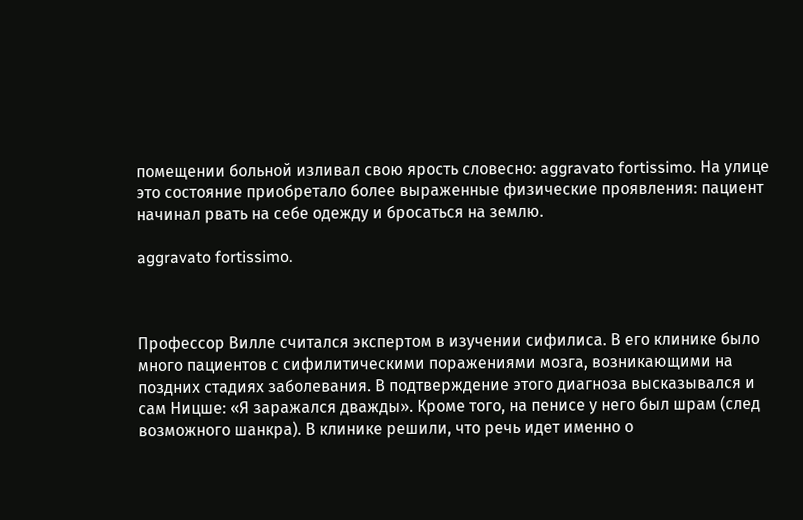помещении больной изливал свою ярость словесно: aggravato fortissimo. На улице это состояние приобретало более выраженные физические проявления: пациент начинал рвать на себе одежду и бросаться на землю.

aggravato fortissimo.



Профессор Вилле считался экспертом в изучении сифилиса. В его клинике было много пациентов с сифилитическими поражениями мозга, возникающими на поздних стадиях заболевания. В подтверждение этого диагноза высказывался и сам Ницше: «Я заражался дважды». Кроме того, на пенисе у него был шрам (след возможного шанкра). В клинике решили, что речь идет именно о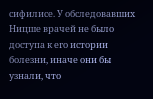сифилисе. У обследовавших Ницше врачей не было доступа к его истории болезни, иначе они бы узнали, что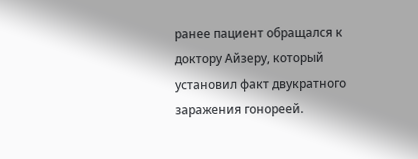ранее пациент обращался к доктору Айзеру, который установил факт двукратного заражения гонореей.